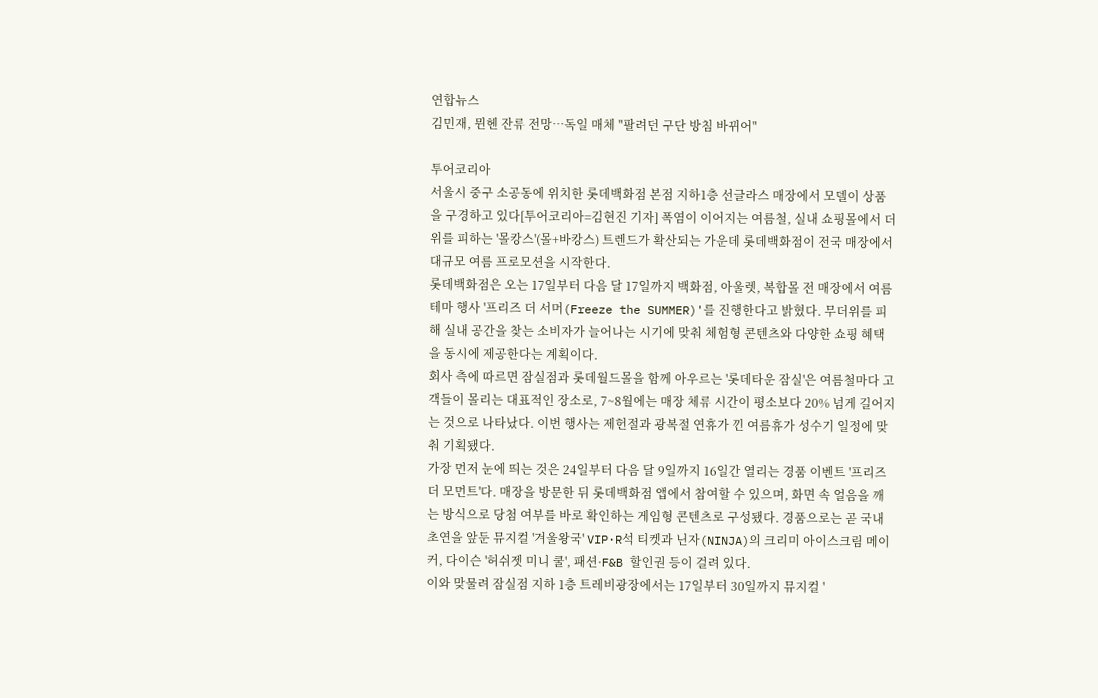연합뉴스
김민재, 뮌헨 잔류 전망…독일 매체 "팔려던 구단 방침 바뀌어"

투어코리아
서울시 중구 소공동에 위치한 롯데백화점 본점 지하1층 선글라스 매장에서 모델이 상품을 구경하고 있다[투어코리아=김현진 기자] 폭염이 이어지는 여름철, 실내 쇼핑몰에서 더위를 피하는 '몰캉스'(몰+바캉스) 트렌드가 확산되는 가운데 롯데백화점이 전국 매장에서 대규모 여름 프로모션을 시작한다.
롯데백화점은 오는 17일부터 다음 달 17일까지 백화점, 아울렛, 복합몰 전 매장에서 여름 테마 행사 '프리즈 더 서머(Freeze the SUMMER)'를 진행한다고 밝혔다. 무더위를 피해 실내 공간을 찾는 소비자가 늘어나는 시기에 맞춰 체험형 콘텐츠와 다양한 쇼핑 혜택을 동시에 제공한다는 계획이다.
회사 측에 따르면 잠실점과 롯데월드몰을 함께 아우르는 '롯데타운 잠실'은 여름철마다 고객들이 몰리는 대표적인 장소로, 7~8월에는 매장 체류 시간이 평소보다 20% 넘게 길어지는 것으로 나타났다. 이번 행사는 제헌절과 광복절 연휴가 낀 여름휴가 성수기 일정에 맞춰 기획됐다.
가장 먼저 눈에 띄는 것은 24일부터 다음 달 9일까지 16일간 열리는 경품 이벤트 '프리즈 더 모먼트'다. 매장을 방문한 뒤 롯데백화점 앱에서 참여할 수 있으며, 화면 속 얼음을 깨는 방식으로 당첨 여부를 바로 확인하는 게임형 콘텐츠로 구성됐다. 경품으로는 곧 국내 초연을 앞둔 뮤지컬 '겨울왕국' VIP·R석 티켓과 닌자(NINJA)의 크리미 아이스크림 메이커, 다이슨 '허쉬젯 미니 쿨', 패션·F&B 할인권 등이 걸려 있다.
이와 맞물려 잠실점 지하 1층 트레비광장에서는 17일부터 30일까지 뮤지컬 '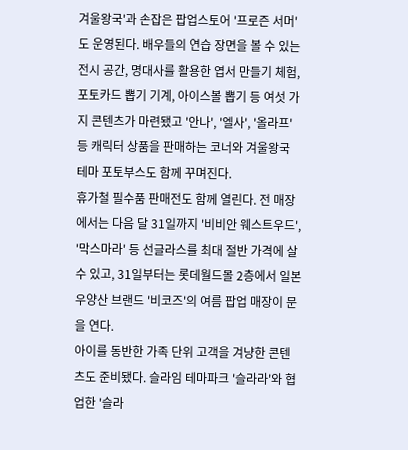겨울왕국'과 손잡은 팝업스토어 '프로즌 서머'도 운영된다. 배우들의 연습 장면을 볼 수 있는 전시 공간, 명대사를 활용한 엽서 만들기 체험, 포토카드 뽑기 기계, 아이스볼 뽑기 등 여섯 가지 콘텐츠가 마련됐고 '안나', '엘사', '올라프' 등 캐릭터 상품을 판매하는 코너와 겨울왕국 테마 포토부스도 함께 꾸며진다.
휴가철 필수품 판매전도 함께 열린다. 전 매장에서는 다음 달 31일까지 '비비안 웨스트우드', '막스마라' 등 선글라스를 최대 절반 가격에 살 수 있고, 31일부터는 롯데월드몰 2층에서 일본 우양산 브랜드 '비코즈'의 여름 팝업 매장이 문을 연다.
아이를 동반한 가족 단위 고객을 겨냥한 콘텐츠도 준비됐다. 슬라임 테마파크 '슬라라'와 협업한 '슬라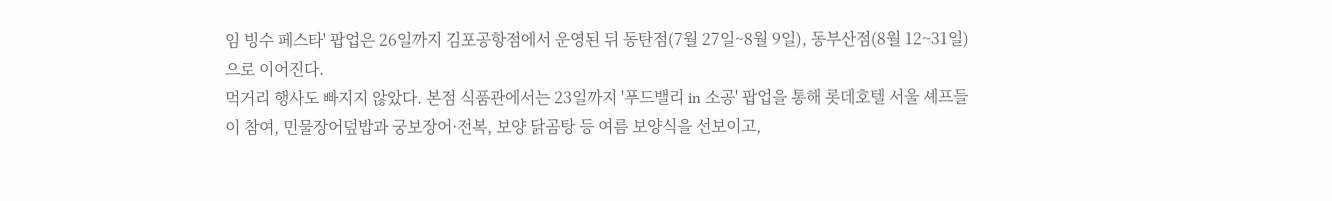임 빙수 페스타' 팝업은 26일까지 김포공항점에서 운영된 뒤 동탄점(7월 27일~8월 9일), 동부산점(8월 12~31일)으로 이어진다.
먹거리 행사도 빠지지 않았다. 본점 식품관에서는 23일까지 '푸드밸리 in 소공' 팝업을 통해 롯데호텔 서울 셰프들이 참여, 민물장어덮밥과 궁보장어·전복, 보양 닭곰탕 등 여름 보양식을 선보이고,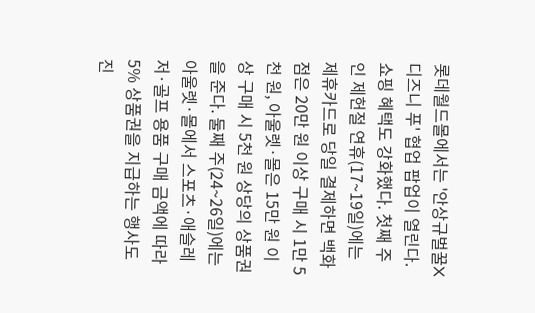롯데월드몰에서는 '안상규벌꿀X디즈니 푸' 협업 팝업이 열린다.
쇼핑 혜택도 강화했다. 첫째 주인 제헌절 연휴(17~19일)에는 제휴카드로 당일 결제하면 백화점은 20만 원 이상 구매 시 1만 5천 원, 아울렛·몰은 15만 원 이상 구매 시 5천 원 상당의 상품권을 준다. 둘째 주(24~26일)에는 아울렛·몰에서 스포츠·애슬레저·골프 용품 구매 금액에 따라 5% 상품권을 지급하는 행사도 진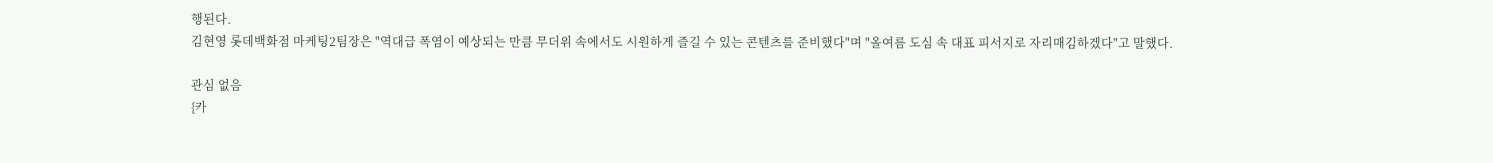행된다.
김현영 롯데백화점 마케팅2팀장은 "역대급 폭염이 예상되는 만큼 무더위 속에서도 시원하게 즐길 수 있는 콘텐츠를 준비했다"며 "올여름 도심 속 대표 피서지로 자리매김하겠다"고 말했다.

관심 없음
{카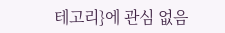테고리}에 관심 없음